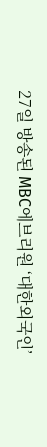27일 방송된 MBC에브리원 ‘대한외국인’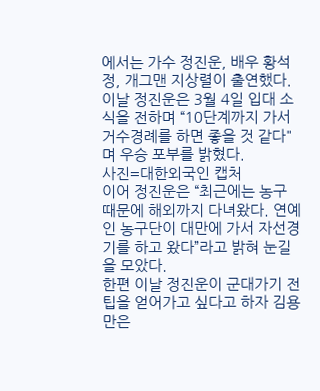에서는 가수 정진운, 배우 황석정, 개그맨 지상렬이 출연했다.
이날 정진운은 3월 4일 입대 소식을 전하며 “10단계까지 가서 거수경례를 하면 좋을 것 같다"며 우승 포부를 밝혔다.
사진=대한외국인 캡처
이어 정진운은 “최근에는 농구 때문에 해외까지 다녀왔다. 연예인 농구단이 대만에 가서 자선경기를 하고 왔다”라고 밝혀 눈길을 모았다.
한편 이날 정진운이 군대가기 전 팁을 얻어가고 싶다고 하자 김용만은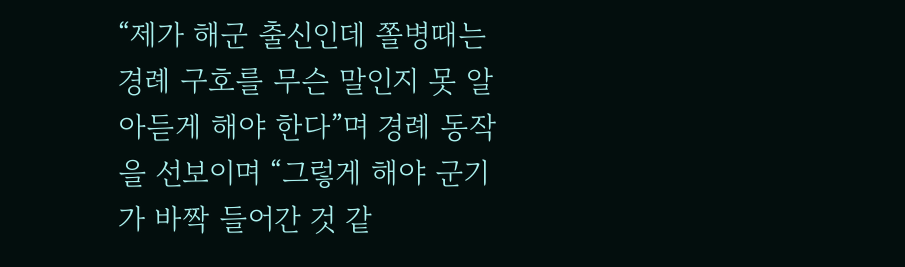“제가 해군 출신인데 쫄병때는 경례 구호를 무슨 말인지 못 알아듣게 해야 한다”며 경례 동작을 선보이며 “그렇게 해야 군기가 바짝 들어간 것 같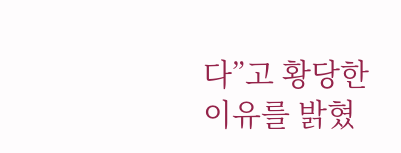다”고 황당한 이유를 밝혔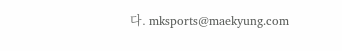다. mksports@maekyung.com